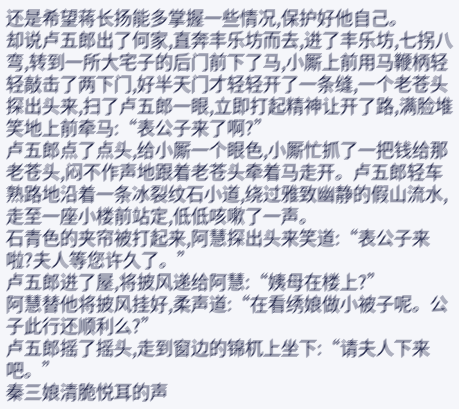还是希望蒋长扬能多掌握一些情况,保护好他自己。
却说卢五郎出了何家,直奔丰乐坊而去,进了丰乐坊,七拐八弯,转到一所大宅子的后门前下了马,小厮上前用马鞭柄轻轻敲击了两下门,好半天门才轻轻开了一条缝,一个老苍头探出头来,扫了卢五郎一眼,立即打起精神让开了路,满脸堆笑地上前牵马:“表公子来了啊?”
卢五郎点了点头,给小厮一个眼色,小厮忙抓了一把钱给那老苍头,闷不作声地跟着老苍头牵着马走开。卢五郎轻车熟路地沿着一条冰裂纹石小道,绕过雅致幽静的假山流水,走至一座小楼前站定,低低咳嗽了一声。
石青色的夹帘被打起来,阿慧探出头来笑道:“表公子来啦?夫人等您许久了。”
卢五郎进了屋,将披风递给阿慧:“姨母在楼上?”
阿慧替他将披风挂好,柔声道:“在看绣娘做小被子呢。公子此行还顺利么?”
卢五郎摇了摇头,走到窗边的锦杌上坐下:“请夫人下来吧。”
秦三娘清脆悦耳的声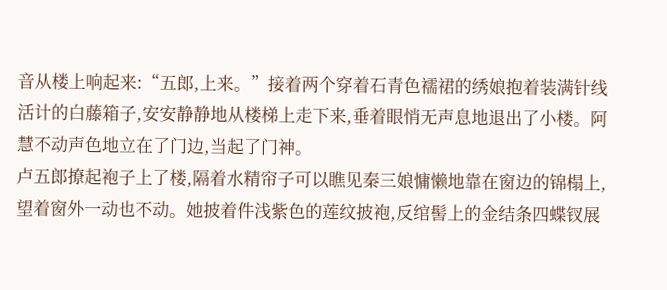音从楼上响起来:“五郎,上来。”接着两个穿着石青色襦裙的绣娘抱着装满针线活计的白藤箱子,安安静静地从楼梯上走下来,垂着眼悄无声息地退出了小楼。阿慧不动声色地立在了门边,当起了门神。
卢五郎撩起袍子上了楼,隔着水精帘子可以瞧见秦三娘慵懒地靠在窗边的锦榻上,望着窗外一动也不动。她披着件浅紫色的莲纹披袍,反绾髻上的金结条四蝶钗展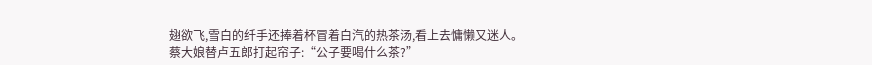翅欲飞,雪白的纤手还捧着杯冒着白汽的热茶汤,看上去慵懒又迷人。
蔡大娘替卢五郎打起帘子:“公子要喝什么茶?”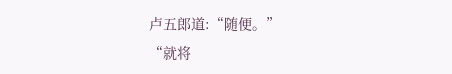卢五郎道:“随便。”
“就将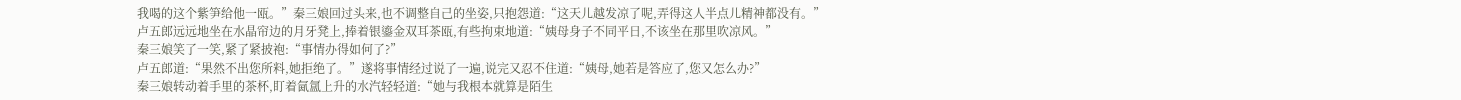我喝的这个紫笋给他一瓯。”秦三娘回过头来,也不调整自己的坐姿,只抱怨道:“这天儿越发凉了呢,弄得这人半点儿精神都没有。”
卢五郎远远地坐在水晶帘边的月牙凳上,捧着银鎏金双耳茶瓯,有些拘束地道:“姨母身子不同平日,不该坐在那里吹凉风。”
秦三娘笑了一笑,紧了紧披袍:“事情办得如何了?”
卢五郎道:“果然不出您所料,她拒绝了。”遂将事情经过说了一遍,说完又忍不住道:“姨母,她若是答应了,您又怎么办?”
秦三娘转动着手里的茶杯,盯着氤氲上升的水汽轻轻道:“她与我根本就算是陌生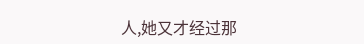人,她又才经过那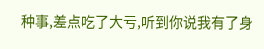种事,差点吃了大亏,听到你说我有了身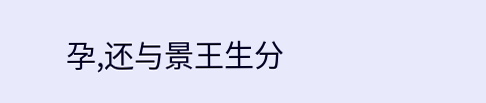孕,还与景王生分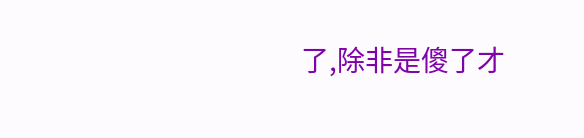了,除非是傻了才